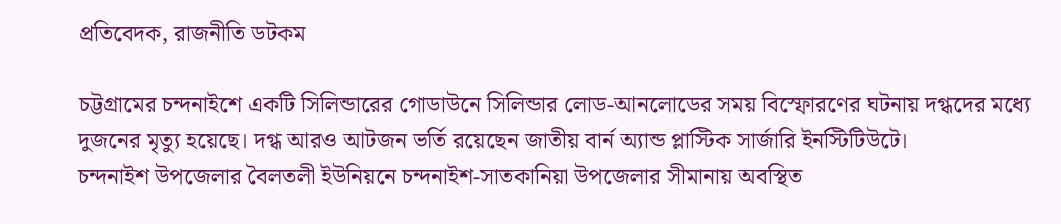প্রতিবেদক, রাজনীতি ডটকম

চট্টগ্রামের চন্দনাইশে একটি সিলিন্ডারের গোডাউনে সিলিন্ডার লোড-আনলোডের সময় বিস্ফোরণের ঘটনায় দগ্ধদের মধ্যে দুজনের মৃত্যু হয়েছে। দগ্ধ আরও আটজন ভর্তি রয়েছেন জাতীয় বার্ন অ্যান্ড প্লাস্টিক সার্জারি ইনস্টিটিউটে।
চন্দনাইশ উপজেলার বৈলতলী ইউনিয়নে চন্দনাইশ-সাতকানিয়া উপজেলার সীমানায় অবস্থিত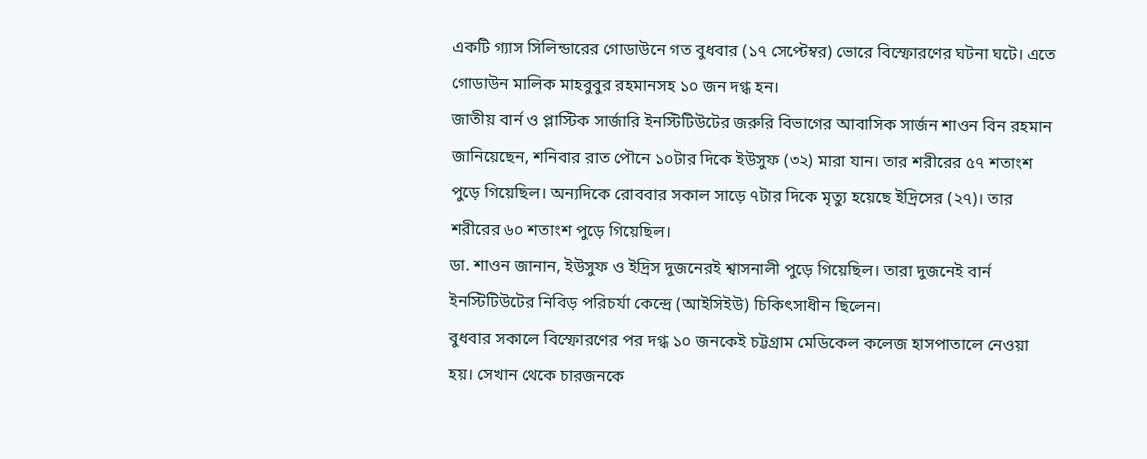একটি গ্যাস সিলিন্ডারের গোডাউনে গত বুধবার (১৭ সেপ্টেম্বর) ভোরে বিস্ফোরণের ঘটনা ঘটে। এতে গোডাউন মালিক মাহবুবুর রহমানসহ ১০ জন দগ্ধ হন।
জাতীয় বার্ন ও প্লাস্টিক সার্জারি ইনস্টিটিউটের জরুরি বিভাগের আবাসিক সার্জন শাওন বিন রহমান জানিয়েছেন, শনিবার রাত পৌনে ১০টার দিকে ইউসুফ (৩২) মারা যান। তার শরীরের ৫৭ শতাংশ পুড়ে গিয়েছিল। অন্যদিকে রোববার সকাল সাড়ে ৭টার দিকে মৃত্যু হয়েছে ইদ্রিসের (২৭)। তার শরীরের ৬০ শতাংশ পুড়ে গিয়েছিল।
ডা. শাওন জানান, ইউসুফ ও ইদ্রিস দুজনেরই শ্বাসনালী পুড়ে গিয়েছিল। তারা দুজনেই বার্ন ইনস্টিটিউটের নিবিড় পরিচর্যা কেন্দ্রে (আইসিইউ) চিকিৎসাধীন ছিলেন।
বুধবার সকালে বিস্ফোরণের পর দগ্ধ ১০ জনকেই চট্টগ্রাম মেডিকেল কলেজ হাসপাতালে নেওয়া হয়। সেখান থেকে চারজনকে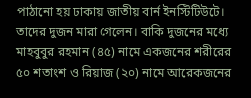পাঠানো হয় ঢাকায় জাতীয় বার্ন ইনস্টিটিউটে। তাদের দুজন মারা গেলেন। বাকি দুজনের মধ্যে মাহবুবুর রহমান (৪৫) নামে একজনের শরীরের ৫০ শতাংশ ও রিয়াজ (২০) নামে আরেকজনের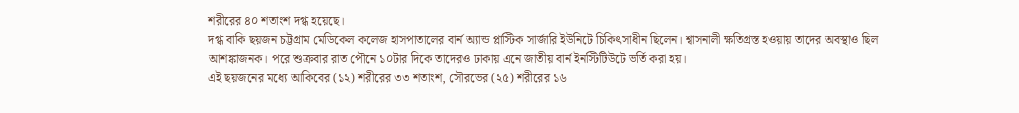শরীরের ৪০ শতাংশ দগ্ধ হয়েছে।
দগ্ধ বাকি ছয়জন চট্টগ্রাম মেডিকেল কলেজ হাসপাতালের বার্ন অ্যান্ড প্লাস্টিক সার্জারি ইউনিটে চিকিৎসাধীন ছিলেন। শ্বাসনালী ক্ষতিগ্রস্ত হওয়ায় তাদের অবস্থাও ছিল আশঙ্কাজনক। পরে শুক্রবার রাত পৌনে ১০টার দিকে তাদেরও ঢাকায় এনে জাতীয় বার্ন ইনস্টিটিউটে ভর্তি করা হয়।
এই ছয়জনের মধ্যে আকিবের (১২) শরীরের ৩৩ শতাংশ, সৌরভের (২৫) শরীরের ১৬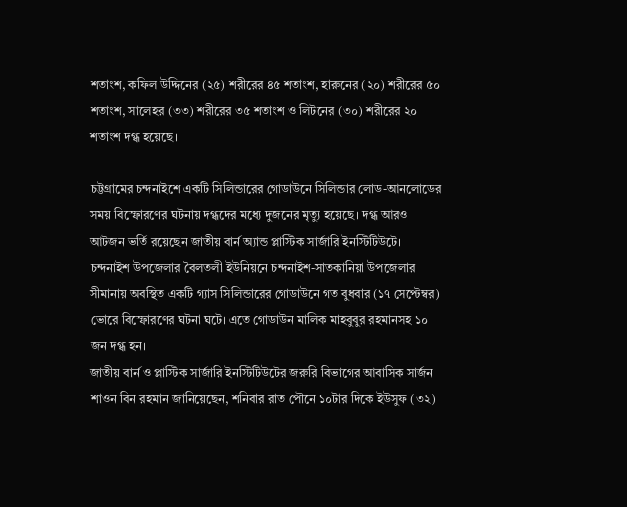শতাংশ, কফিল উদ্দিনের (২৫) শরীরের ৪৫ শতাংশ, হারুনের (২০) শরীরের ৫০ শতাংশ, সালেহর (৩৩) শরীরের ৩৫ শতাংশ ও লিটনের (৩০) শরীরের ২০ শতাংশ দগ্ধ হয়েছে।

চট্টগ্রামের চন্দনাইশে একটি সিলিন্ডারের গোডাউনে সিলিন্ডার লোড-আনলোডের সময় বিস্ফোরণের ঘটনায় দগ্ধদের মধ্যে দুজনের মৃত্যু হয়েছে। দগ্ধ আরও আটজন ভর্তি রয়েছেন জাতীয় বার্ন অ্যান্ড প্লাস্টিক সার্জারি ইনস্টিটিউটে।
চন্দনাইশ উপজেলার বৈলতলী ইউনিয়নে চন্দনাইশ-সাতকানিয়া উপজেলার সীমানায় অবস্থিত একটি গ্যাস সিলিন্ডারের গোডাউনে গত বুধবার (১৭ সেপ্টেম্বর) ভোরে বিস্ফোরণের ঘটনা ঘটে। এতে গোডাউন মালিক মাহবুবুর রহমানসহ ১০ জন দগ্ধ হন।
জাতীয় বার্ন ও প্লাস্টিক সার্জারি ইনস্টিটিউটের জরুরি বিভাগের আবাসিক সার্জন শাওন বিন রহমান জানিয়েছেন, শনিবার রাত পৌনে ১০টার দিকে ইউসুফ (৩২)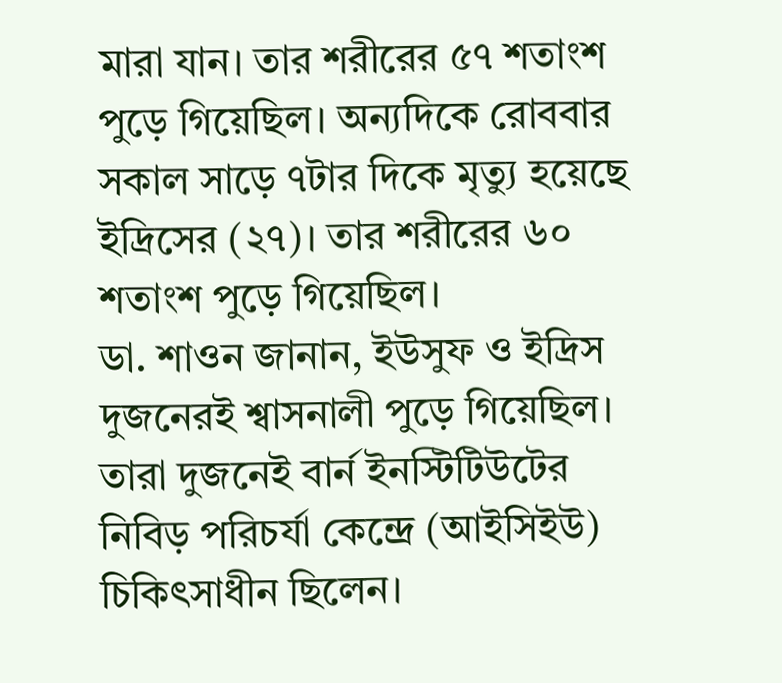মারা যান। তার শরীরের ৫৭ শতাংশ পুড়ে গিয়েছিল। অন্যদিকে রোববার সকাল সাড়ে ৭টার দিকে মৃত্যু হয়েছে ইদ্রিসের (২৭)। তার শরীরের ৬০ শতাংশ পুড়ে গিয়েছিল।
ডা. শাওন জানান, ইউসুফ ও ইদ্রিস দুজনেরই শ্বাসনালী পুড়ে গিয়েছিল। তারা দুজনেই বার্ন ইনস্টিটিউটের নিবিড় পরিচর্যা কেন্দ্রে (আইসিইউ) চিকিৎসাধীন ছিলেন।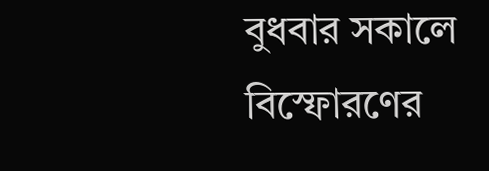বুধবার সকালে বিস্ফোরণের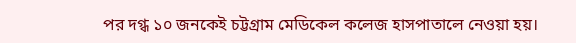পর দগ্ধ ১০ জনকেই চট্টগ্রাম মেডিকেল কলেজ হাসপাতালে নেওয়া হয়।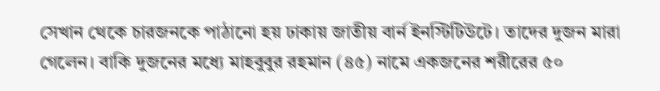সেখান থেকে চারজনকে পাঠানো হয় ঢাকায় জাতীয় বার্ন ইনস্টিটিউটে। তাদের দুজন মারা গেলেন। বাকি দুজনের মধ্যে মাহবুবুর রহমান (৪৫) নামে একজনের শরীরের ৫০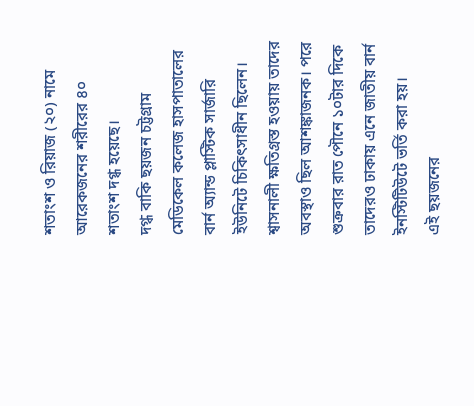শতাংশ ও রিয়াজ (২০) নামে আরেকজনের শরীরের ৪০ শতাংশ দগ্ধ হয়েছে।
দগ্ধ বাকি ছয়জন চট্টগ্রাম মেডিকেল কলেজ হাসপাতালের বার্ন অ্যান্ড প্লাস্টিক সার্জারি ইউনিটে চিকিৎসাধীন ছিলেন। শ্বাসনালী ক্ষতিগ্রস্ত হওয়ায় তাদের অবস্থাও ছিল আশঙ্কাজনক। পরে শুক্রবার রাত পৌনে ১০টার দিকে তাদেরও ঢাকায় এনে জাতীয় বার্ন ইনস্টিটিউটে ভর্তি করা হয়।
এই ছয়জনের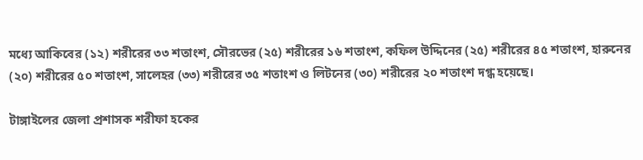মধ্যে আকিবের (১২) শরীরের ৩৩ শতাংশ, সৌরভের (২৫) শরীরের ১৬ শতাংশ, কফিল উদ্দিনের (২৫) শরীরের ৪৫ শতাংশ, হারুনের (২০) শরীরের ৫০ শতাংশ, সালেহর (৩৩) শরীরের ৩৫ শতাংশ ও লিটনের (৩০) শরীরের ২০ শতাংশ দগ্ধ হয়েছে।

টাঙ্গাইলের জেলা প্রশাসক শরীফা হকের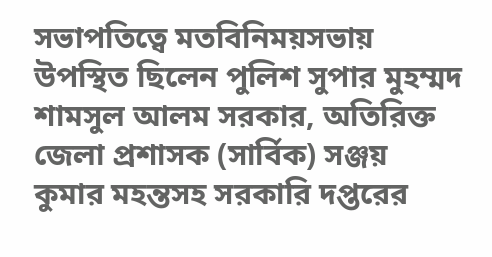সভাপতিত্বে মতবিনিময়সভায় উপস্থিত ছিলেন পুলিশ সুপার মুহম্মদ শামসুল আলম সরকার, অতিরিক্ত জেলা প্রশাসক (সার্বিক) সঞ্জয় কুমার মহন্তসহ সরকারি দপ্তরের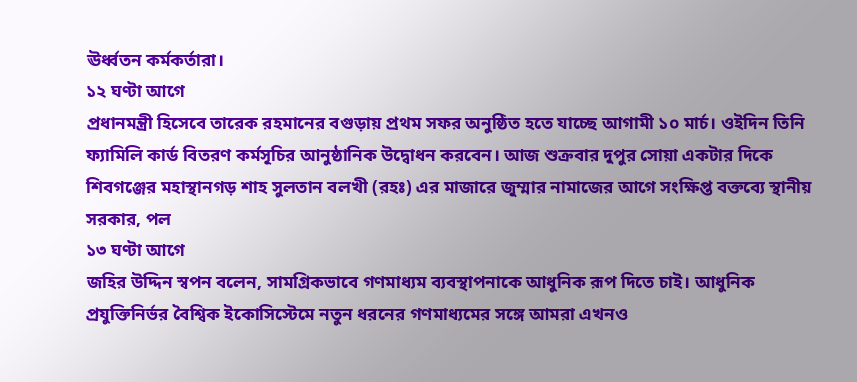ঊর্ধ্বতন কর্মকর্তারা।
১২ ঘণ্টা আগে
প্রধানমন্ত্রী হিসেবে তারেক রহমানের বগুড়ায় প্রথম সফর অনুষ্ঠিত হতে যাচ্ছে আগামী ১০ মার্চ। ওইদিন তিনি ফ্যামিলি কার্ড বিতরণ কর্মসূচির আনুষ্ঠানিক উদ্বোধন করবেন। আজ শুক্রবার দুপুর সোয়া একটার দিকে শিবগঞ্জের মহাস্থানগড় শাহ সুলতান বলখী (রহঃ) এর মাজারে জুম্মার নামাজের আগে সংক্ষিপ্ত বক্তব্যে স্থানীয় সরকার, পল
১৩ ঘণ্টা আগে
জহির উদ্দিন স্বপন বলেন, সামগ্রিকভাবে গণমাধ্যম ব্যবস্থাপনাকে আধুনিক রূপ দিতে চাই। আধুনিক প্রযুক্তিনির্ভর বৈশ্বিক ইকোসিস্টেমে নতুন ধরনের গণমাধ্যমের সঙ্গে আমরা এখনও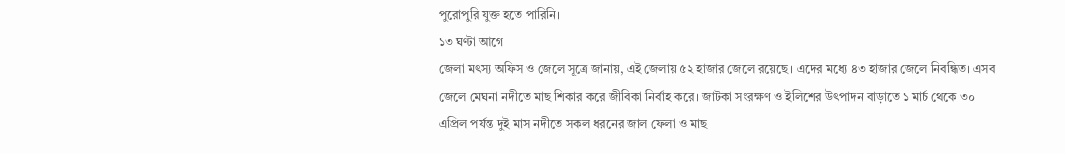পুরোপুরি যুক্ত হতে পারিনি।
১৩ ঘণ্টা আগে
জেলা মৎস্য অফিস ও জেলে সূত্রে জানায়, এই জেলায় ৫২ হাজার জেলে রয়েছে। এদের মধ্যে ৪৩ হাজার জেলে নিবন্ধিত। এসব জেলে মেঘনা নদীতে মাছ শিকার করে জীবিকা নির্বাহ করে। জাটকা সংরক্ষণ ও ইলিশের উৎপাদন বাড়াতে ১ মার্চ থেকে ৩০ এপ্রিল পর্যন্ত দুই মাস নদীতে সকল ধরনের জাল ফেলা ও মাছ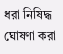ধরা নিষিদ্ধ ঘোষণা করা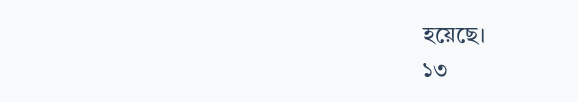হয়েছে।
১৩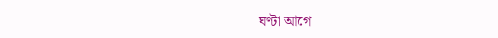ঘণ্টা আগে